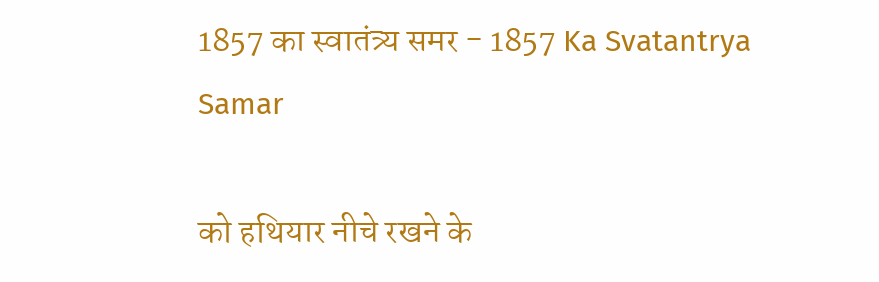1857 का स्वातंत्र्य समर - 1857 Ka Svatantrya Samar

को हथियार नीचे रखने के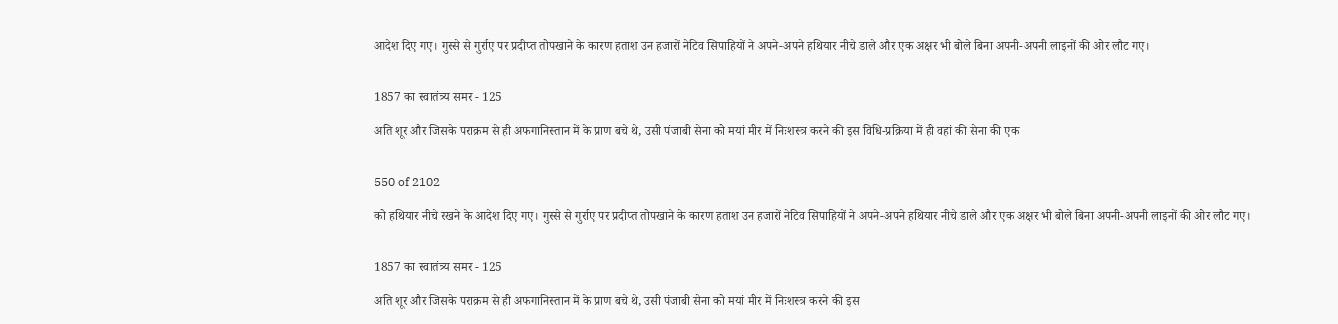आदेश दिए गए। गुस्से से गुर्राए पर प्रदीप्त तोपखाने के कारण हताश उन हजारों नेटिव सिपाहियों ने अपने-अपने हथियार नीचे डाले और एक अक्षर भी बोले बिना अपनी-अपनी लाइनों की ओर लौट गए।


1857 का स्वातंत्र्य समर - 125

अति शूर और जिसके पराक्रम से ही अफगानिस्तान में के प्राण बचे थे, उसी पंजाबी सेना को मयां मीर में निःशस्त्र करने की इस विधि-प्रक्रिया में ही वहां की सेना की एक


550 of 2102

को हथियार नीचे रखने के आदेश दिए गए। गुस्से से गुर्राए पर प्रदीप्त तोपखाने के कारण हताश उन हजारों नेटिव सिपाहियों ने अपने-अपने हथियार नीचे डाले और एक अक्षर भी बोले बिना अपनी-अपनी लाइनों की ओर लौट गए।


1857 का स्वातंत्र्य समर - 125

अति शूर और जिसके पराक्रम से ही अफगानिस्तान में के प्राण बचे थे, उसी पंजाबी सेना को मयां मीर में निःशस्त्र करने की इस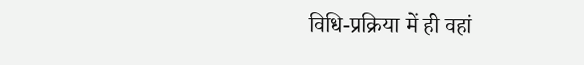विधि-प्रक्रिया में ही वहां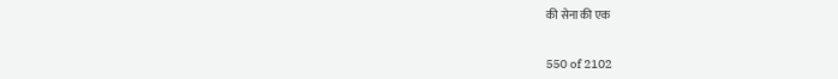की सेना की एक


550 of 2102